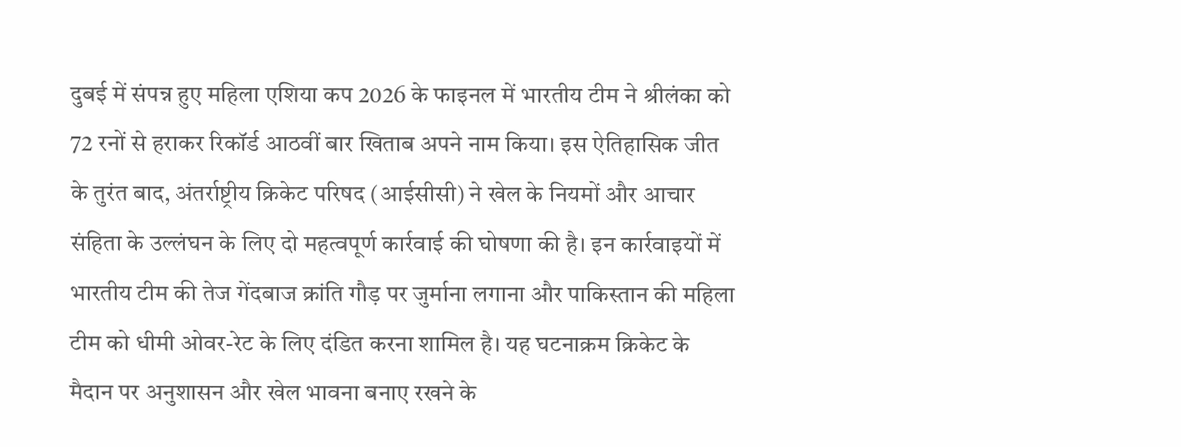दुबई में संपन्न हुए महिला एशिया कप 2026 के फाइनल में भारतीय टीम ने श्रीलंका को 72 रनों से हराकर रिकॉर्ड आठवीं बार खिताब अपने नाम किया। इस ऐतिहासिक जीत के तुरंत बाद, अंतर्राष्ट्रीय क्रिकेट परिषद (आईसीसी) ने खेल के नियमों और आचार संहिता के उल्लंघन के लिए दो महत्वपूर्ण कार्रवाई की घोषणा की है। इन कार्रवाइयों में भारतीय टीम की तेज गेंदबाज क्रांति गौड़ पर जुर्माना लगाना और पाकिस्तान की महिला टीम को धीमी ओवर-रेट के लिए दंडित करना शामिल है। यह घटनाक्रम क्रिकेट के मैदान पर अनुशासन और खेल भावना बनाए रखने के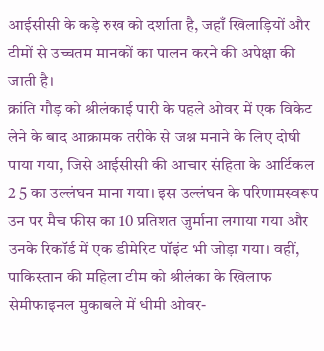आईसीसी के कड़े रुख को दर्शाता है, जहाँ खिलाड़ियों और टीमों से उच्चतम मानकों का पालन करने की अपेक्षा की जाती है।
क्रांति गौड़ को श्रीलंकाई पारी के पहले ओवर में एक विकेट लेने के बाद आक्रामक तरीके से जश्न मनाने के लिए दोषी पाया गया, जिसे आईसीसी की आचार संहिता के आर्टिकल 2 5 का उल्लंघन माना गया। इस उल्लंघन के परिणामस्वरूप उन पर मैच फीस का 10 प्रतिशत जुर्माना लगाया गया और उनके रिकॉर्ड में एक डीमेरिट पॉइंट भी जोड़ा गया। वहीं, पाकिस्तान की महिला टीम को श्रीलंका के खिलाफ सेमीफाइनल मुकाबले में धीमी ओवर-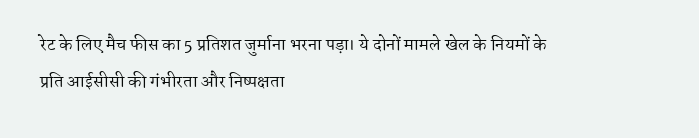रेट के लिए मैच फीस का 5 प्रतिशत जुर्माना भरना पड़ा। ये दोनों मामले खेल के नियमों के प्रति आईसीसी की गंभीरता और निष्पक्षता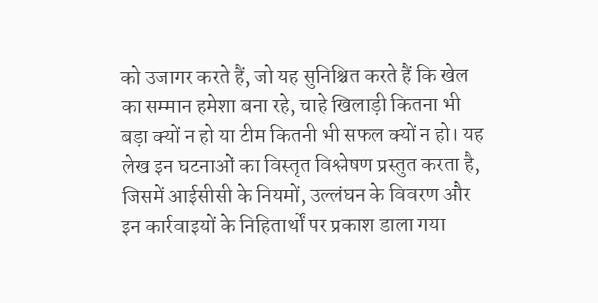को उजागर करते हैं, जो यह सुनिश्चित करते हैं कि खेल का सम्मान हमेशा बना रहे, चाहे खिलाड़ी कितना भी बड़ा क्यों न हो या टीम कितनी भी सफल क्यों न हो। यह लेख इन घटनाओं का विस्तृत विश्लेषण प्रस्तुत करता है, जिसमें आईसीसी के नियमों, उल्लंघन के विवरण और इन कार्रवाइयों के निहितार्थों पर प्रकाश डाला गया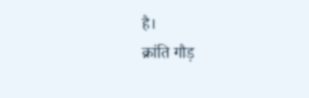है।
क्रांति गौड़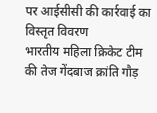पर आईसीसी की कार्रवाई का विस्तृत विवरण
भारतीय महिला क्रिकेट टीम की तेज गेंदबाज क्रांति गौड़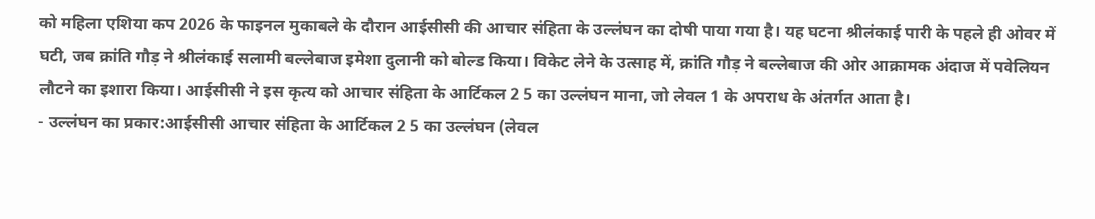को महिला एशिया कप 2026 के फाइनल मुकाबले के दौरान आईसीसी की आचार संहिता के उल्लंघन का दोषी पाया गया है। यह घटना श्रीलंकाई पारी के पहले ही ओवर में घटी, जब क्रांति गौड़ ने श्रीलंकाई सलामी बल्लेबाज इमेशा दुलानी को बोल्ड किया। विकेट लेने के उत्साह में, क्रांति गौड़ ने बल्लेबाज की ओर आक्रामक अंदाज में पवेलियन लौटने का इशारा किया। आईसीसी ने इस कृत्य को आचार संहिता के आर्टिकल 2 5 का उल्लंघन माना, जो लेवल 1 के अपराध के अंतर्गत आता है।
- उल्लंघन का प्रकार:आईसीसी आचार संहिता के आर्टिकल 2 5 का उल्लंघन (लेवल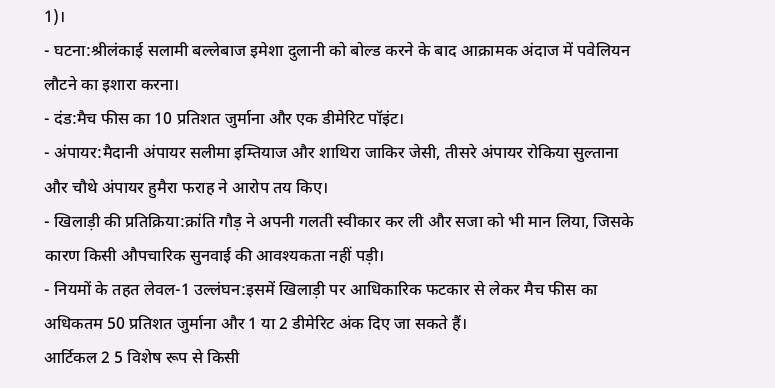1)।
- घटना:श्रीलंकाई सलामी बल्लेबाज इमेशा दुलानी को बोल्ड करने के बाद आक्रामक अंदाज में पवेलियन लौटने का इशारा करना।
- दंड:मैच फीस का 10 प्रतिशत जुर्माना और एक डीमेरिट पॉइंट।
- अंपायर:मैदानी अंपायर सलीमा इम्तियाज और शाथिरा जाकिर जेसी, तीसरे अंपायर रोकिया सुल्ताना और चौथे अंपायर हुमैरा फराह ने आरोप तय किए।
- खिलाड़ी की प्रतिक्रिया:क्रांति गौड़ ने अपनी गलती स्वीकार कर ली और सजा को भी मान लिया, जिसके कारण किसी औपचारिक सुनवाई की आवश्यकता नहीं पड़ी।
- नियमों के तहत लेवल-1 उल्लंघन:इसमें खिलाड़ी पर आधिकारिक फटकार से लेकर मैच फीस का अधिकतम 50 प्रतिशत जुर्माना और 1 या 2 डीमेरिट अंक दिए जा सकते हैं।
आर्टिकल 2 5 विशेष रूप से किसी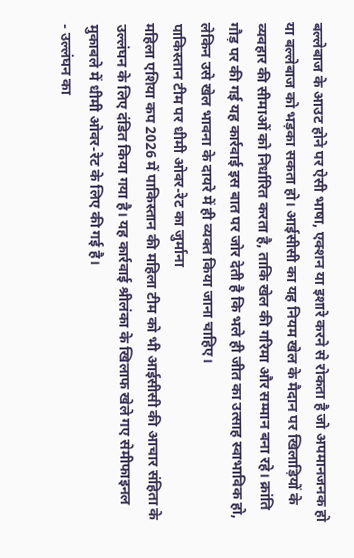बल्लेबाज के आउट होने पर ऐसी भाषा, एक्शन या इशारे करने से रोकता है जो अपमानजनक हो या बल्लेबाज को भड़का सकता हो। आईसीसी का यह नियम खेल के मैदान पर खिलाड़ियों के व्यवहार की सीमाओं को निर्धारित करता है, ताकि खेल की गरिमा और सम्मान बना रहे। क्रांति गौड़ पर की गई यह कार्रवाई इस बात पर जोर देती है कि भले ही जीत का उत्साह स्वाभाविक हो, लेकिन उसे खेल भावना के दायरे में ही व्यक्त किया जाना चाहिए।
पाकिस्तान टीम पर धीमी ओवर-रेट का जुर्माना
महिला एशिया कप 2026 में पाकिस्तान की महिला टीम को भी आईसीसी की आचार संहिता के उल्लंघन के लिए दंडित किया गया है। यह कार्रवाई श्रीलंका के खिलाफ खेले गए सेमीफाइनल मुकाबले में धीमी ओवर-रेट के लिए की गई है।
- उल्लंघन का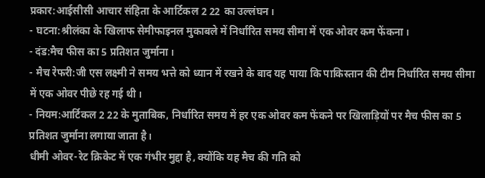प्रकार:आईसीसी आचार संहिता के आर्टिकल 2 22 का उल्लंघन।
- घटना:श्रीलंका के खिलाफ सेमीफाइनल मुकाबले में निर्धारित समय सीमा में एक ओवर कम फेंकना।
- दंड:मैच फीस का 5 प्रतिशत जुर्माना।
- मैच रेफरी:जी एस लक्ष्मी ने समय भत्ते को ध्यान में रखने के बाद यह पाया कि पाकिस्तान की टीम निर्धारित समय सीमा में एक ओवर पीछे रह गई थी।
- नियम:आर्टिकल 2 22 के मुताबिक, निर्धारित समय में हर एक ओवर कम फेंकने पर खिलाड़ियों पर मैच फीस का 5 प्रतिशत जुर्माना लगाया जाता है।
धीमी ओवर-रेट क्रिकेट में एक गंभीर मुद्दा है, क्योंकि यह मैच की गति को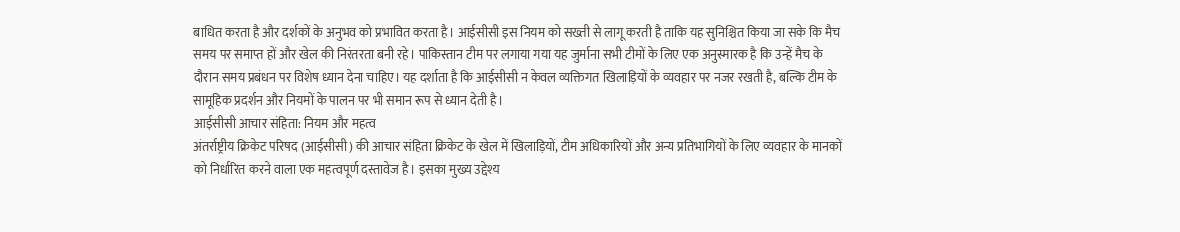बाधित करता है और दर्शकों के अनुभव को प्रभावित करता है। आईसीसी इस नियम को सख्ती से लागू करती है ताकि यह सुनिश्चित किया जा सके कि मैच समय पर समाप्त हों और खेल की निरंतरता बनी रहे। पाकिस्तान टीम पर लगाया गया यह जुर्माना सभी टीमों के लिए एक अनुस्मारक है कि उन्हें मैच के दौरान समय प्रबंधन पर विशेष ध्यान देना चाहिए। यह दर्शाता है कि आईसीसी न केवल व्यक्तिगत खिलाड़ियों के व्यवहार पर नजर रखती है, बल्कि टीम के सामूहिक प्रदर्शन और नियमों के पालन पर भी समान रूप से ध्यान देती है।
आईसीसी आचार संहिता: नियम और महत्व
अंतर्राष्ट्रीय क्रिकेट परिषद (आईसीसी) की आचार संहिता क्रिकेट के खेल में खिलाड़ियों, टीम अधिकारियों और अन्य प्रतिभागियों के लिए व्यवहार के मानकों को निर्धारित करने वाला एक महत्वपूर्ण दस्तावेज है। इसका मुख्य उद्देश्य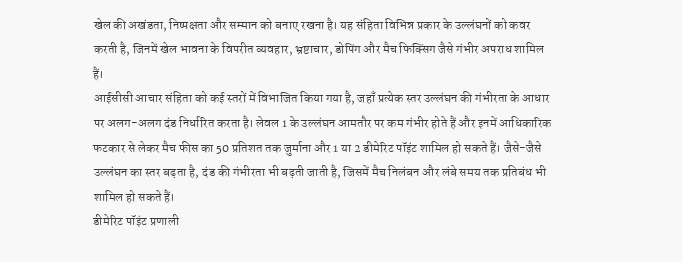खेल की अखंडता, निष्पक्षता और सम्मान को बनाए रखना है। यह संहिता विभिन्न प्रकार के उल्लंघनों को कवर करती है, जिनमें खेल भावना के विपरीत व्यवहार, भ्रष्टाचार, डोपिंग और मैच फिक्सिंग जैसे गंभीर अपराध शामिल हैं।
आईसीसी आचार संहिता को कई स्तरों में विभाजित किया गया है, जहाँ प्रत्येक स्तर उल्लंघन की गंभीरता के आधार पर अलग-अलग दंड निर्धारित करता है। लेवल 1 के उल्लंघन आमतौर पर कम गंभीर होते हैं और इनमें आधिकारिक फटकार से लेकर मैच फीस का 50 प्रतिशत तक जुर्माना और 1 या 2 डीमेरिट पॉइंट शामिल हो सकते हैं। जैसे-जैसे उल्लंघन का स्तर बढ़ता है, दंड की गंभीरता भी बढ़ती जाती है, जिसमें मैच निलंबन और लंबे समय तक प्रतिबंध भी शामिल हो सकते हैं।
डीमेरिट पॉइंट प्रणाली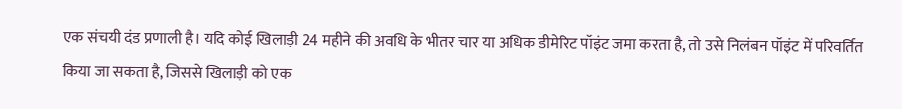एक संचयी दंड प्रणाली है। यदि कोई खिलाड़ी 24 महीने की अवधि के भीतर चार या अधिक डीमेरिट पॉइंट जमा करता है, तो उसे निलंबन पॉइंट में परिवर्तित किया जा सकता है, जिससे खिलाड़ी को एक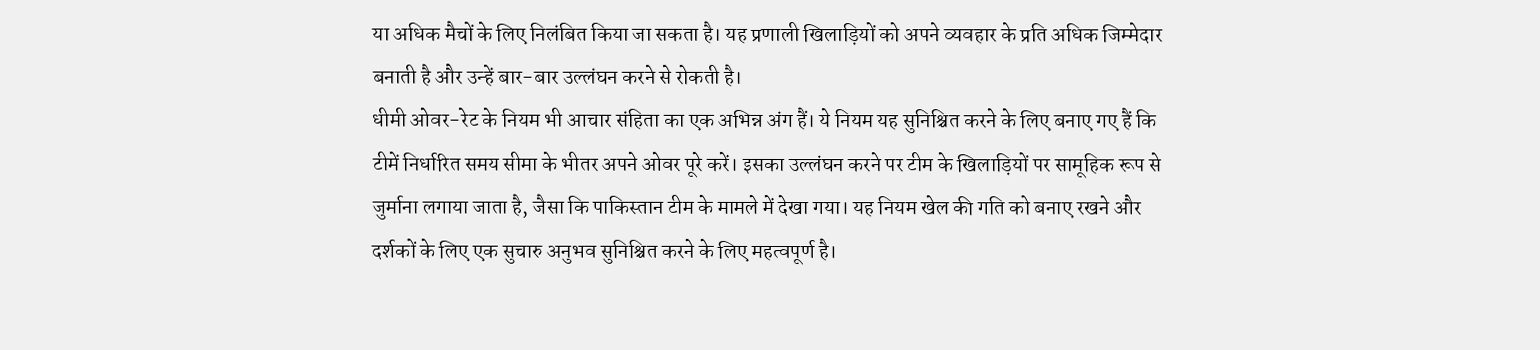या अधिक मैचों के लिए निलंबित किया जा सकता है। यह प्रणाली खिलाड़ियों को अपने व्यवहार के प्रति अधिक जिम्मेदार बनाती है और उन्हें बार-बार उल्लंघन करने से रोकती है।
धीमी ओवर-रेट के नियम भी आचार संहिता का एक अभिन्न अंग हैं। ये नियम यह सुनिश्चित करने के लिए बनाए गए हैं कि टीमें निर्धारित समय सीमा के भीतर अपने ओवर पूरे करें। इसका उल्लंघन करने पर टीम के खिलाड़ियों पर सामूहिक रूप से जुर्माना लगाया जाता है, जैसा कि पाकिस्तान टीम के मामले में देखा गया। यह नियम खेल की गति को बनाए रखने और दर्शकों के लिए एक सुचारु अनुभव सुनिश्चित करने के लिए महत्वपूर्ण है।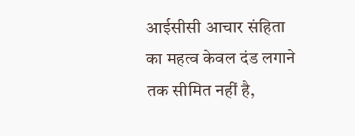आईसीसी आचार संहिता का महत्व केवल दंड लगाने तक सीमित नहीं है,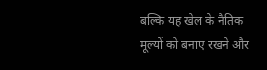बल्कि यह खेल के नैतिक मूल्यों को बनाए रखने और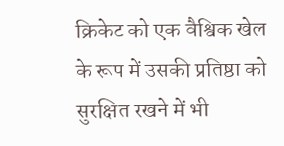क्रिकेट को एक वैश्विक खेल के रूप में उसकी प्रतिष्ठा को सुरक्षित रखने में भी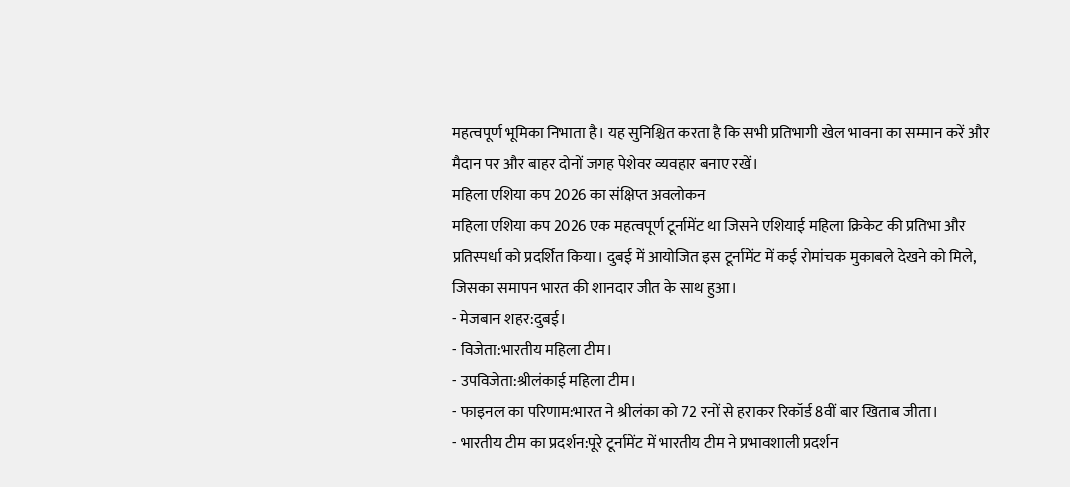महत्वपूर्ण भूमिका निभाता है। यह सुनिश्चित करता है कि सभी प्रतिभागी खेल भावना का सम्मान करें और मैदान पर और बाहर दोनों जगह पेशेवर व्यवहार बनाए रखें।
महिला एशिया कप 2026 का संक्षिप्त अवलोकन
महिला एशिया कप 2026 एक महत्वपूर्ण टूर्नामेंट था जिसने एशियाई महिला क्रिकेट की प्रतिभा और प्रतिस्पर्धा को प्रदर्शित किया। दुबई में आयोजित इस टूर्नामेंट में कई रोमांचक मुकाबले देखने को मिले, जिसका समापन भारत की शानदार जीत के साथ हुआ।
- मेजबान शहर:दुबई।
- विजेता:भारतीय महिला टीम।
- उपविजेता:श्रीलंकाई महिला टीम।
- फाइनल का परिणाम:भारत ने श्रीलंका को 72 रनों से हराकर रिकॉर्ड 8वीं बार खिताब जीता।
- भारतीय टीम का प्रदर्शन:पूरे टूर्नामेंट में भारतीय टीम ने प्रभावशाली प्रदर्शन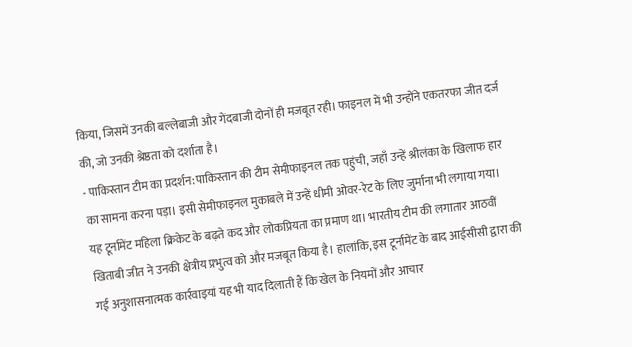किया, जिसमें उनकी बल्लेबाजी और गेंदबाजी दोनों ही मजबूत रही। फाइनल में भी उन्होंने एकतरफा जीत दर्ज की, जो उनकी श्रेष्ठता को दर्शाता है।
- पाकिस्तान टीम का प्रदर्शन:पाकिस्तान की टीम सेमीफाइनल तक पहुंची, जहाँ उन्हें श्रीलंका के खिलाफ हार का सामना करना पड़ा। इसी सेमीफाइनल मुकाबले में उन्हें धीमी ओवर-रेट के लिए जुर्माना भी लगाया गया।
यह टूर्नामेंट महिला क्रिकेट के बढ़ते कद और लोकप्रियता का प्रमाण था। भारतीय टीम की लगातार आठवीं खिताबी जीत ने उनकी क्षेत्रीय प्रभुत्व को और मजबूत किया है। हालांकि, इस टूर्नामेंट के बाद आईसीसी द्वारा की गई अनुशासनात्मक कार्रवाइयां यह भी याद दिलाती हैं कि खेल के नियमों और आचार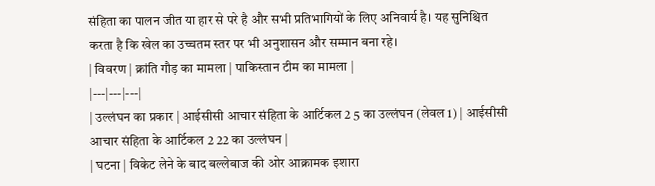संहिता का पालन जीत या हार से परे है और सभी प्रतिभागियों के लिए अनिवार्य है। यह सुनिश्चित करता है कि खेल का उच्चतम स्तर पर भी अनुशासन और सम्मान बना रहे।
| विवरण | क्रांति गौड़ का मामला | पाकिस्तान टीम का मामला |
|---|---|---|
| उल्लंघन का प्रकार | आईसीसी आचार संहिता के आर्टिकल 2 5 का उल्लंघन (लेवल 1) | आईसीसी आचार संहिता के आर्टिकल 2 22 का उल्लंघन |
| घटना | विकेट लेने के बाद बल्लेबाज की ओर आक्रामक इशारा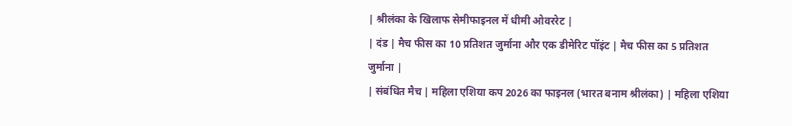| श्रीलंका के खिलाफ सेमीफाइनल में धीमी ओवररेट |
| दंड | मैच फीस का 10 प्रतिशत जुर्माना और एक डीमेरिट पॉइंट | मैच फीस का 5 प्रतिशत जुर्माना |
| संबंधित मैच | महिला एशिया कप 2026 का फाइनल (भारत बनाम श्रीलंका) | महिला एशिया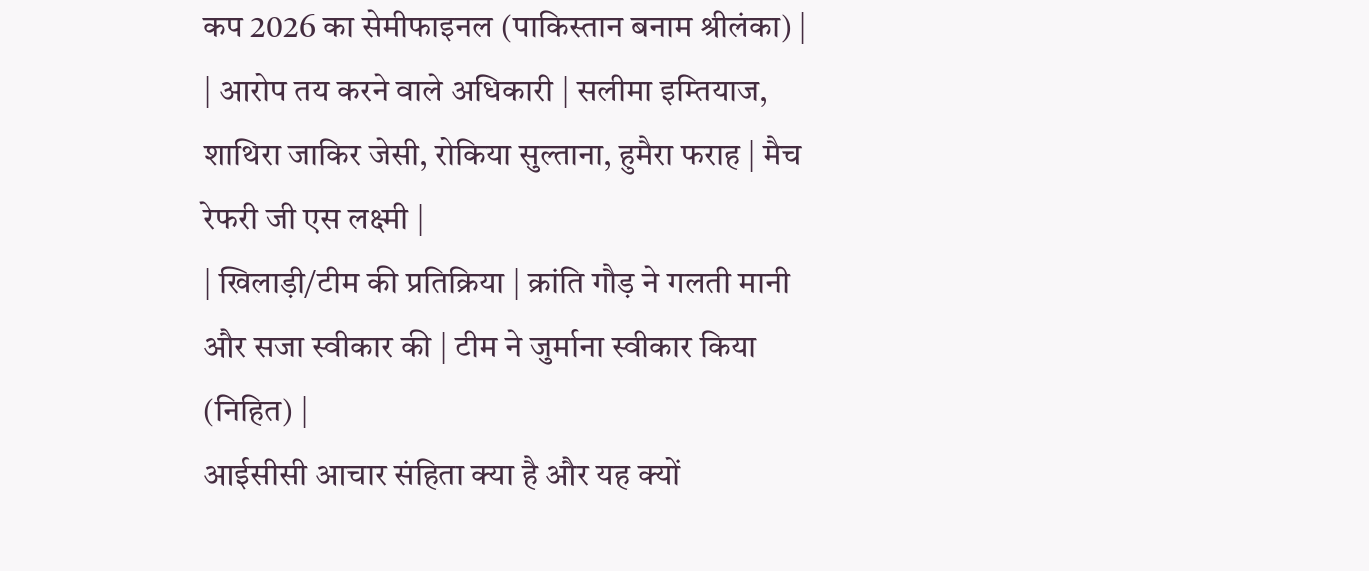कप 2026 का सेमीफाइनल (पाकिस्तान बनाम श्रीलंका) |
| आरोप तय करने वाले अधिकारी | सलीमा इम्तियाज, शाथिरा जाकिर जेसी, रोकिया सुल्ताना, हुमैरा फराह | मैच रेफरी जी एस लक्ष्मी |
| खिलाड़ी/टीम की प्रतिक्रिया | क्रांति गौड़ ने गलती मानी और सजा स्वीकार की | टीम ने जुर्माना स्वीकार किया (निहित) |
आईसीसी आचार संहिता क्या है और यह क्यों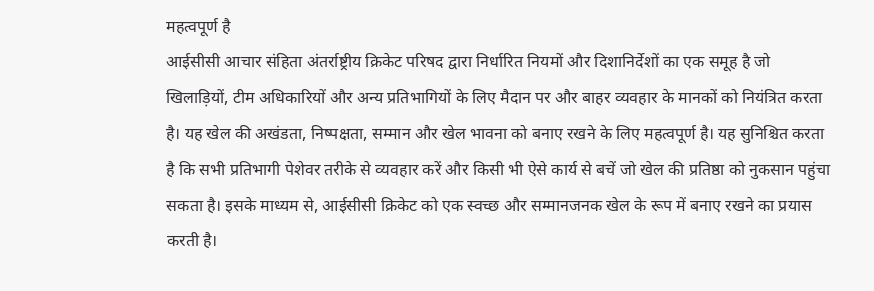महत्वपूर्ण है
आईसीसी आचार संहिता अंतर्राष्ट्रीय क्रिकेट परिषद द्वारा निर्धारित नियमों और दिशानिर्देशों का एक समूह है जो खिलाड़ियों, टीम अधिकारियों और अन्य प्रतिभागियों के लिए मैदान पर और बाहर व्यवहार के मानकों को नियंत्रित करता है। यह खेल की अखंडता, निष्पक्षता, सम्मान और खेल भावना को बनाए रखने के लिए महत्वपूर्ण है। यह सुनिश्चित करता है कि सभी प्रतिभागी पेशेवर तरीके से व्यवहार करें और किसी भी ऐसे कार्य से बचें जो खेल की प्रतिष्ठा को नुकसान पहुंचा सकता है। इसके माध्यम से, आईसीसी क्रिकेट को एक स्वच्छ और सम्मानजनक खेल के रूप में बनाए रखने का प्रयास करती है।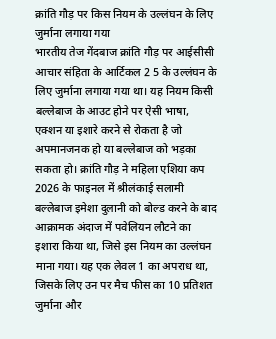क्रांति गौड़ पर किस नियम के उल्लंघन के लिए जुर्माना लगाया गया
भारतीय तेज गेंदबाज क्रांति गौड़ पर आईसीसी आचार संहिता के आर्टिकल 2 5 के उल्लंघन के लिए जुर्माना लगाया गया था। यह नियम किसी बल्लेबाज के आउट होने पर ऐसी भाषा, एक्शन या इशारे करने से रोकता है जो अपमानजनक हो या बल्लेबाज को भड़का सकता हो। क्रांति गौड़ ने महिला एशिया कप 2026 के फाइनल में श्रीलंकाई सलामी बल्लेबाज इमेशा दुलानी को बोल्ड करने के बाद आक्रामक अंदाज में पवेलियन लौटने का इशारा किया था, जिसे इस नियम का उल्लंघन माना गया। यह एक लेवल 1 का अपराध था, जिसके लिए उन पर मैच फीस का 10 प्रतिशत जुर्माना और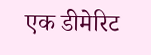एक डीमेरिट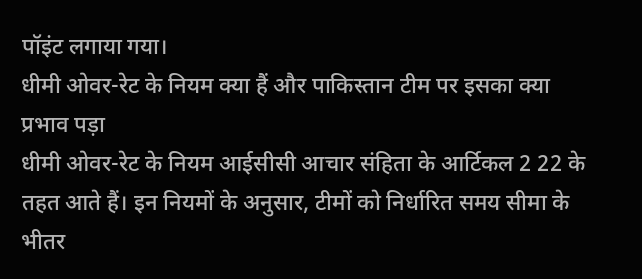पॉइंट लगाया गया।
धीमी ओवर-रेट के नियम क्या हैं और पाकिस्तान टीम पर इसका क्या प्रभाव पड़ा
धीमी ओवर-रेट के नियम आईसीसी आचार संहिता के आर्टिकल 2 22 के तहत आते हैं। इन नियमों के अनुसार, टीमों को निर्धारित समय सीमा के भीतर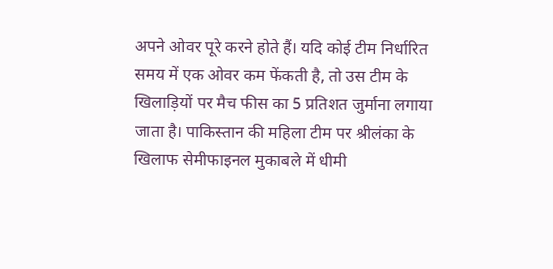अपने ओवर पूरे करने होते हैं। यदि कोई टीम निर्धारित समय में एक ओवर कम फेंकती है, तो उस टीम के खिलाड़ियों पर मैच फीस का 5 प्रतिशत जुर्माना लगाया जाता है। पाकिस्तान की महिला टीम पर श्रीलंका के खिलाफ सेमीफाइनल मुकाबले में धीमी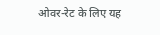ओवर-रेट के लिए यह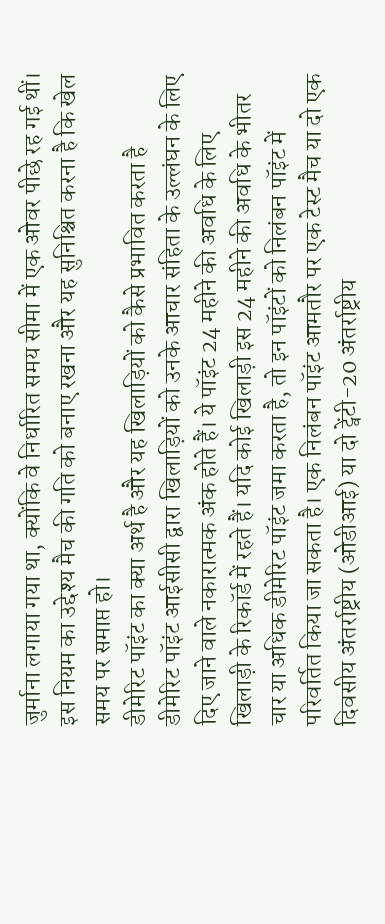जुर्माना लगाया गया था, क्योंकि वे निर्धारित समय सीमा में एक ओवर पीछे रह गई थीं। इस नियम का उद्देश्य मैच की गति को बनाए रखना और यह सुनिश्चित करना है कि खेल समय पर समाप्त हो।
डीमेरिट पॉइंट का क्या अर्थ है और यह खिलाड़ियों को कैसे प्रभावित करता है
डीमेरिट पॉइंट आईसीसी द्वारा खिलाड़ियों को उनके आचार संहिता के उल्लंघन के लिए दिए जाने वाले नकारात्मक अंक होते हैं। ये पॉइंट 24 महीने की अवधि के लिए खिलाड़ी के रिकॉर्ड में रहते हैं। यदि कोई खिलाड़ी इस 24 महीने की अवधि के भीतर चार या अधिक डीमेरिट पॉइंट जमा करता है, तो इन पॉइंटों को निलंबन पॉइंट में परिवर्तित किया जा सकता है। एक निलंबन पॉइंट आमतौर पर एक टेस्ट मैच या दो एक दिवसीय अंतर्राष्ट्रीय (ओडीआई) या दो ट्वेंटी-20 अंतर्राष्ट्रीय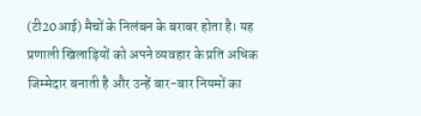(टी20आई) मैचों के निलंबन के बराबर होता है। यह प्रणाली खिलाड़ियों को अपने व्यवहार के प्रति अधिक जिम्मेदार बनाती है और उन्हें बार-बार नियमों का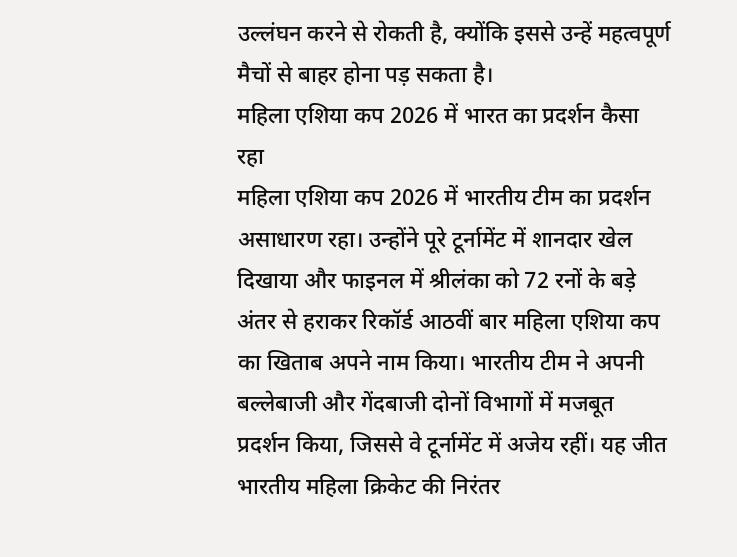उल्लंघन करने से रोकती है, क्योंकि इससे उन्हें महत्वपूर्ण मैचों से बाहर होना पड़ सकता है।
महिला एशिया कप 2026 में भारत का प्रदर्शन कैसा रहा
महिला एशिया कप 2026 में भारतीय टीम का प्रदर्शन असाधारण रहा। उन्होंने पूरे टूर्नामेंट में शानदार खेल दिखाया और फाइनल में श्रीलंका को 72 रनों के बड़े अंतर से हराकर रिकॉर्ड आठवीं बार महिला एशिया कप का खिताब अपने नाम किया। भारतीय टीम ने अपनी बल्लेबाजी और गेंदबाजी दोनों विभागों में मजबूत प्रदर्शन किया, जिससे वे टूर्नामेंट में अजेय रहीं। यह जीत भारतीय महिला क्रिकेट की निरंतर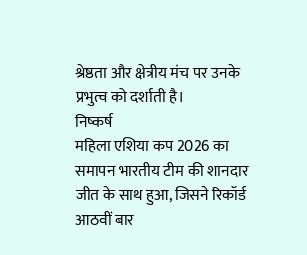श्रेष्ठता और क्षेत्रीय मंच पर उनके प्रभुत्व को दर्शाती है।
निष्कर्ष
महिला एशिया कप 2026 का समापन भारतीय टीम की शानदार जीत के साथ हुआ, जिसने रिकॉर्ड आठवीं बार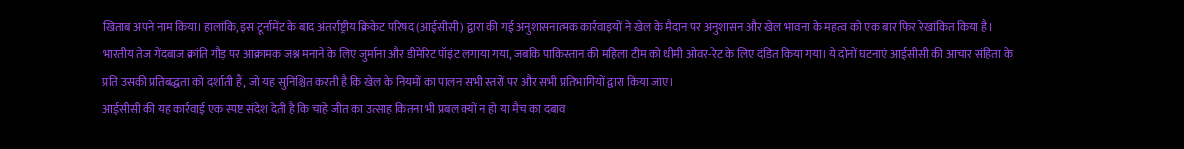खिताब अपने नाम किया। हालांकि, इस टूर्नामेंट के बाद अंतर्राष्ट्रीय क्रिकेट परिषद (आईसीसी) द्वारा की गई अनुशासनात्मक कार्रवाइयों ने खेल के मैदान पर अनुशासन और खेल भावना के महत्व को एक बार फिर रेखांकित किया है। भारतीय तेज गेंदबाज क्रांति गौड़ पर आक्रामक जश्न मनाने के लिए जुर्माना और डीमेरिट पॉइंट लगाया गया, जबकि पाकिस्तान की महिला टीम को धीमी ओवर-रेट के लिए दंडित किया गया। ये दोनों घटनाएं आईसीसी की आचार संहिता के प्रति उसकी प्रतिबद्धता को दर्शाती हैं, जो यह सुनिश्चित करती है कि खेल के नियमों का पालन सभी स्तरों पर और सभी प्रतिभागियों द्वारा किया जाए।
आईसीसी की यह कार्रवाई एक स्पष्ट संदेश देती है कि चाहे जीत का उत्साह कितना भी प्रबल क्यों न हो या मैच का दबाव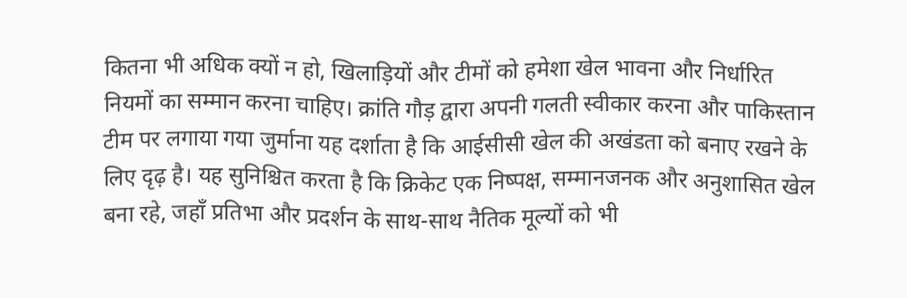कितना भी अधिक क्यों न हो, खिलाड़ियों और टीमों को हमेशा खेल भावना और निर्धारित नियमों का सम्मान करना चाहिए। क्रांति गौड़ द्वारा अपनी गलती स्वीकार करना और पाकिस्तान टीम पर लगाया गया जुर्माना यह दर्शाता है कि आईसीसी खेल की अखंडता को बनाए रखने के लिए दृढ़ है। यह सुनिश्चित करता है कि क्रिकेट एक निष्पक्ष, सम्मानजनक और अनुशासित खेल बना रहे, जहाँ प्रतिभा और प्रदर्शन के साथ-साथ नैतिक मूल्यों को भी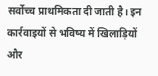सर्वोच्च प्राथमिकता दी जाती है। इन कार्रवाइयों से भविष्य में खिलाड़ियों और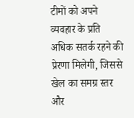टीमों को अपने व्यवहार के प्रति अधिक सतर्क रहने की प्रेरणा मिलेगी, जिससे खेल का समग्र स्तर और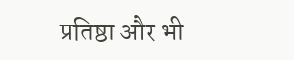प्रतिष्ठा और भी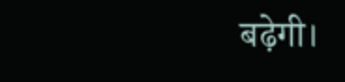बढ़ेगी।